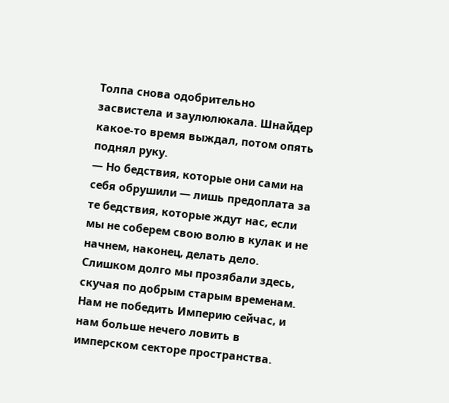Толпа снова одобрительно засвистела и заулюлюкала. Шнайдер какое-то время выждал, потом опять поднял руку.
— Но бедствия, которые они сами на себя обрушили — лишь предоплата за те бедствия, которые ждут нас, если мы не соберем свою волю в кулак и не начнем, наконец, делать дело. Слишком долго мы прозябали здесь, скучая по добрым старым временам. Нам не победить Империю сейчас, и нам больше нечего ловить в имперском секторе пространства.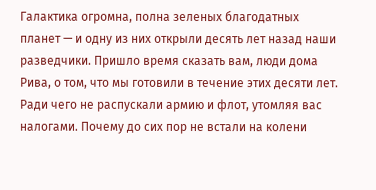Галактика огромна, полна зеленых благодатных планет — и одну из них открыли десять лет назад наши разведчики. Пришло время сказать вам, люди дома Рива, о том, что мы готовили в течение этих десяти лет. Ради чего не распускали армию и флот, утомляя вас налогами. Почему до сих пор не встали на колени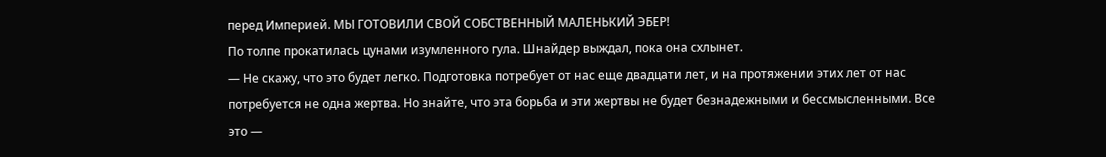перед Империей. МЫ ГОТОВИЛИ СВОЙ СОБСТВЕННЫЙ МАЛЕНЬКИЙ ЭБЕР!
По толпе прокатилась цунами изумленного гула. Шнайдер выждал, пока она схлынет.
— Не скажу, что это будет легко. Подготовка потребует от нас еще двадцати лет, и на протяжении этих лет от нас потребуется не одна жертва. Но знайте, что эта борьба и эти жертвы не будет безнадежными и бессмысленными. Все это —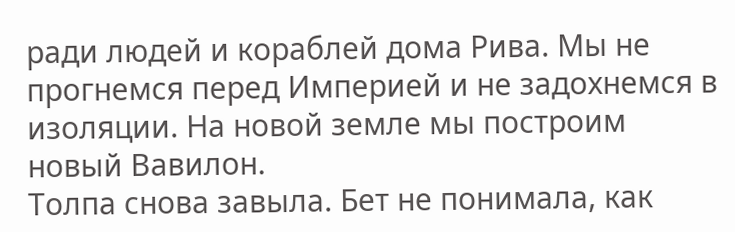ради людей и кораблей дома Рива. Мы не прогнемся перед Империей и не задохнемся в изоляции. На новой земле мы построим новый Вавилон.
Толпа снова завыла. Бет не понимала, как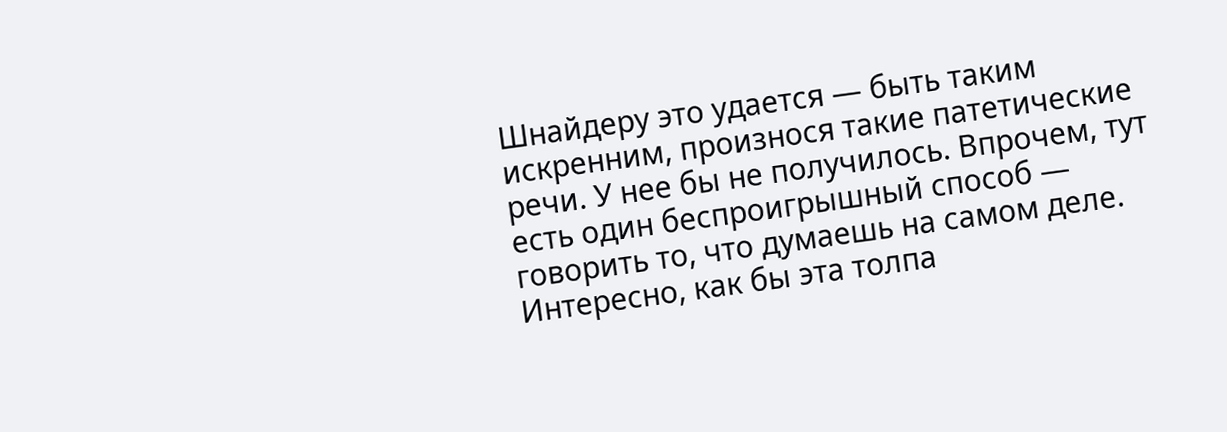Шнайдеру это удается — быть таким искренним, произнося такие патетические речи. У нее бы не получилось. Впрочем, тут есть один беспроигрышный способ — говорить то, что думаешь на самом деле. Интересно, как бы эта толпа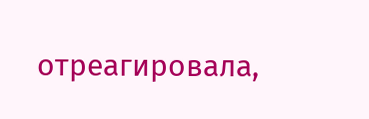отреагировала,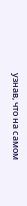узнав, что на самом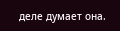деле думает она.